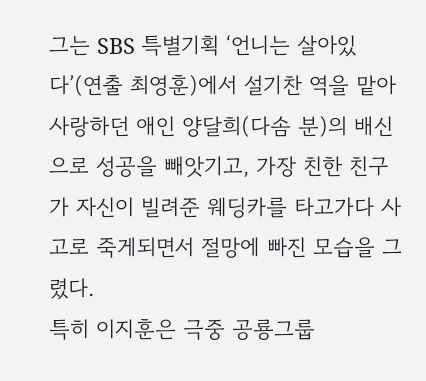그는 SBS 특별기획 ‘언니는 살아있다’(연출 최영훈)에서 설기찬 역을 맡아 사랑하던 애인 양달희(다솜 분)의 배신으로 성공을 빼앗기고, 가장 친한 친구가 자신이 빌려준 웨딩카를 타고가다 사고로 죽게되면서 절망에 빠진 모습을 그렸다.
특히 이지훈은 극중 공룡그룹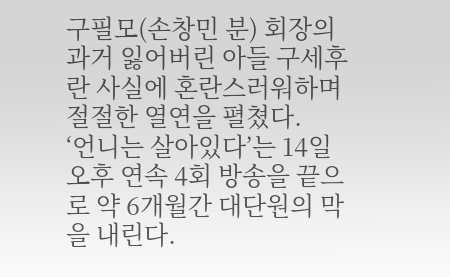구필모(손창민 분) 회장의 과거 잃어버린 아들 구세후란 사실에 혼란스러워하며 절절한 열연을 펼쳤다.
‘언니는 살아있다’는 14일 오후 연속 4회 방송을 끝으로 약 6개월간 대단원의 막을 내린다.